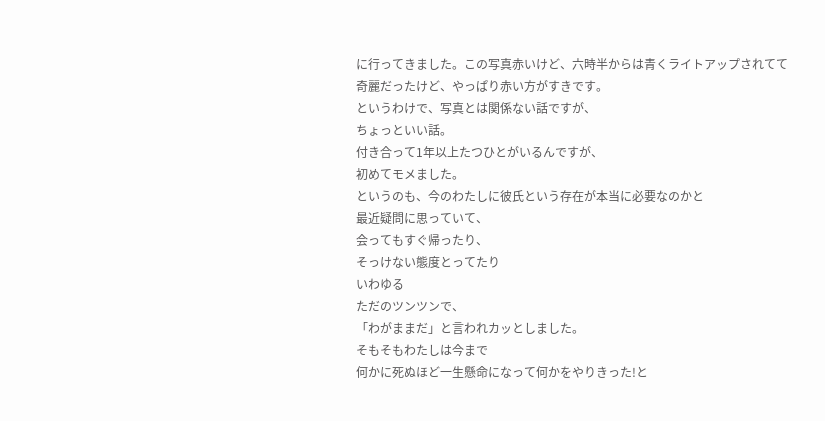に行ってきました。この写真赤いけど、六時半からは青くライトアップされてて
奇麗だったけど、やっぱり赤い方がすきです。
というわけで、写真とは関係ない話ですが、
ちょっといい話。
付き合って1年以上たつひとがいるんですが、
初めてモメました。
というのも、今のわたしに彼氏という存在が本当に必要なのかと
最近疑問に思っていて、
会ってもすぐ帰ったり、
そっけない態度とってたり
いわゆる
ただのツンツンで、
「わがままだ」と言われカッとしました。
そもそもわたしは今まで
何かに死ぬほど一生懸命になって何かをやりきった!と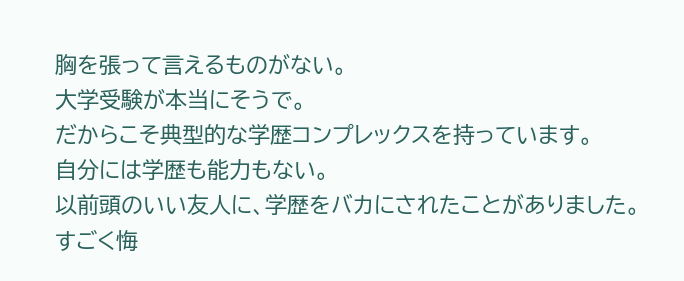胸を張って言えるものがない。
大学受験が本当にそうで。
だからこそ典型的な学歴コンプレックスを持っています。
自分には学歴も能力もない。
以前頭のいい友人に、学歴をバカにされたことがありました。
すごく悔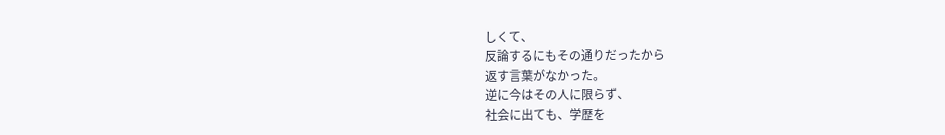しくて、
反論するにもその通りだったから
返す言葉がなかった。
逆に今はその人に限らず、
社会に出ても、学歴を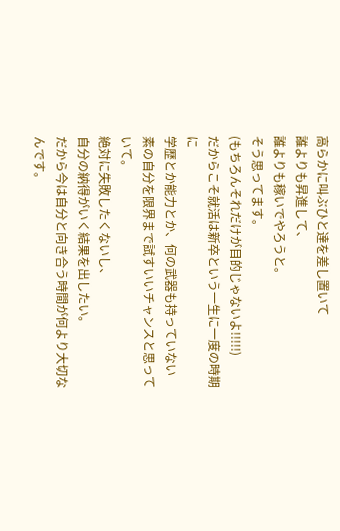高らかに叫ぶひと達を差し置いて
誰よりも昇進して、
誰よりも稼いでやろうと。
そう思ってます。
(もちろんそれだけが目的じゃないよ!!!!!)
だからこそ就活は新卒という一生に一度の時期に
学歴とか能力とか、何の武器も持っていない
素の自分を限界まで試すいいチャンスと思っていて。
絶対に失敗したくないし、
自分の納得がいく結果を出したい。
だから今は自分と向き合う時間が何より大切なんです。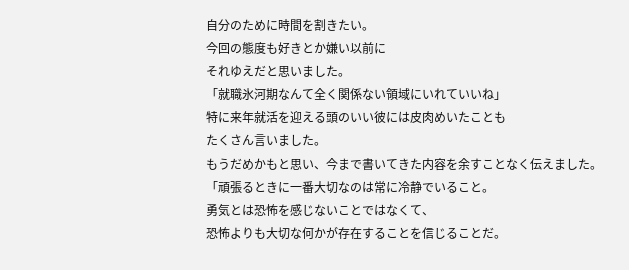自分のために時間を割きたい。
今回の態度も好きとか嫌い以前に
それゆえだと思いました。
「就職氷河期なんて全く関係ない領域にいれていいね」
特に来年就活を迎える頭のいい彼には皮肉めいたことも
たくさん言いました。
もうだめかもと思い、今まで書いてきた内容を余すことなく伝えました。
「頑張るときに一番大切なのは常に冷静でいること。
勇気とは恐怖を感じないことではなくて、
恐怖よりも大切な何かが存在することを信じることだ。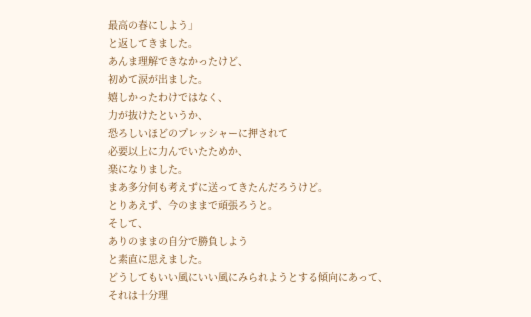最高の春にしよう」
と返してきました。
あんま理解できなかったけど、
初めて涙が出ました。
嬉しかったわけではなく、
力が抜けたというか、
恐ろしいほどのプレッシャーに押されて
必要以上に力んでいたためか、
楽になりました。
まあ多分何も考えずに送ってきたんだろうけど。
とりあえず、今のままで頑張ろうと。
そして、
ありのままの自分で勝負しよう
と素直に思えました。
どうしてもいい風にいい風にみられようとする傾向にあって、
それは十分理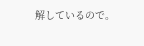解しているので。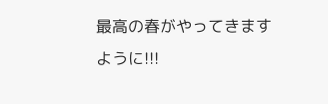最高の春がやってきますように!!!